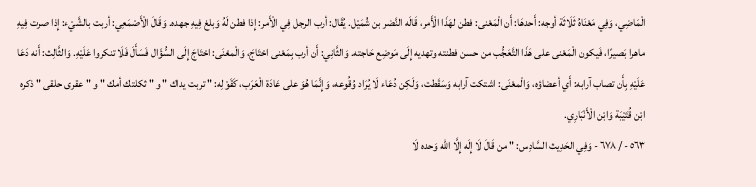الْمَاضِي، وَفِي مَعْنَاهُ ثَلَاثَة أوجه: أَحدهَا: أَن الْمَعْنى: فطن لهَذَا الْأَمر، قَالَه النَّضر بن شُمَيْل. يُقَال: أرب الرجل فِي الْأَمر: إِذا فطن لَهُ وَبلغ فِيهِ جهده. وَقَالَ الْأَصْمَعِي: أربت بالشَّيْء: إِذا صرت فِيهِ ماهرا بَصيرًا، فَيكون الْمَعْنى على هَذَا التَّعَجُّب من حسن فطنته وتهديه إِلَى مَوضِع حَاجته. وَالثَّانِي: أَن أرب بِمَعْنى احْتَاجَ، وَالْمعْنَى: احْتَاجَ إِلَى السُّؤَال فَسَأَلَ فَلَا تنكروا عَلَيْهِ. وَالثَّالِث: أَنه دَعَا عَلَيْهِ بِأَن تصاب آرابه: أَي أعضاؤه، وَالْمعْنَى: اشتكت آرابه وَسَقَطت، وَلَكِن دُعَاء لَا يُرَاد وُقُوعه، وَإِنَّمَا هُوَ على عَادَة الْعَرَب، كَقَوْلِه: " تربت يداك " و " ثكلتك أمك " و " عقرى حلقى " ذكره ابْن قُتَيْبَة وَابْن الْأَنْبَارِي.
٥٦٣ - / ٦٧٨ - وَفِي الحَدِيث السَّادِس: " من قَالَ لَا إِلَه إِلَّا الله وَحده لَا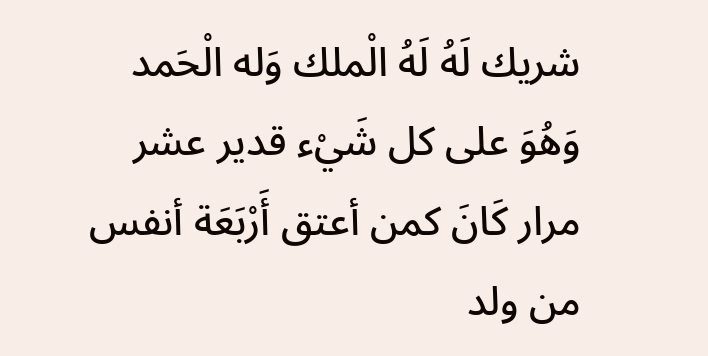شريك لَهُ لَهُ الْملك وَله الْحَمد وَهُوَ على كل شَيْء قدير عشر مرار كَانَ كمن أعتق أَرْبَعَة أنفس من ولد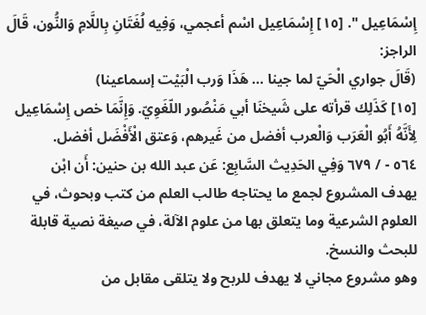إِسْمَاعِيل ". [١٥] إِسْمَاعِيل اسْم أعجمي، وَفِيه لُغَتَانِ بِاللَّامِ وَالنُّون، قَالَ الراجز:
(قَالَ جواري الْحَيّ لما جينا ... هَذَا وَرب الْبَيْت إسماعينا)
[١٥] كَذَلِك قرأته على شَيخنَا أبي مَنْصُور اللّغَوِيّ. وَإِنَّمَا خص إِسْمَاعِيل لِأَنَّهُ أَبُو الْعَرَب وَالْعرب أفضل من غَيرهم، وَعتق الْأَفْضَل أفضل.
٥٦٤ - / ٦٧٩ وَفِي الحَدِيث السَّابِع: عَن عبد الله بن حنين: أَن ابْن
يهدف المشروع لجمع ما يحتاجه طالب العلم من كتب وبحوث، في العلوم الشرعية وما يتعلق بها من علوم الآلة، في صيغة نصية قابلة للبحث والنسخ.
وهو مشروع مجاني لا يهدف للربح ولا يتلقى مقابل من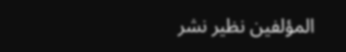المؤلفين نظير نشر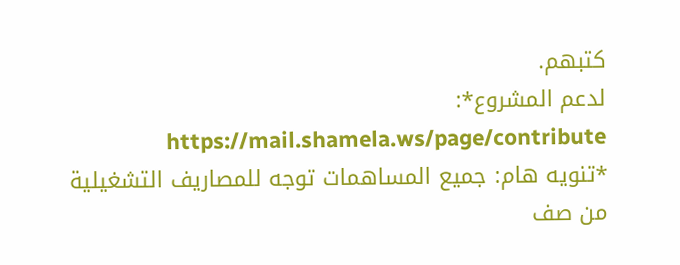كتبهم.
لدعم المشروع*: https://mail.shamela.ws/page/contribute
*تنويه هام: جميع المساهمات توجه للمصاريف التشغيلية من صف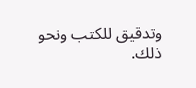وتدقيق للكتب ونحو ذلك.